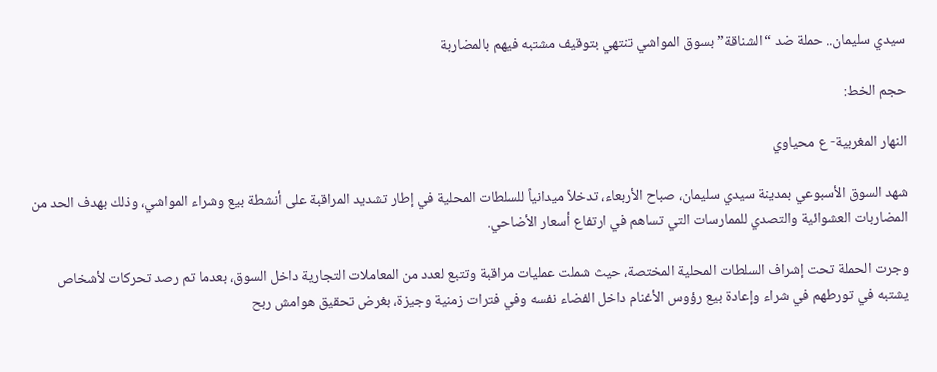سيدي سليمان.. حملة ضد “الشناقة” بسوق المواشي تنتهي بتوقيف مشتبه فيهم بالمضاربة

حجم الخط:

النهار المغربية- ع محياوي

شهد السوق الأسبوعي بمدينة سيدي سليمان، صباح الأربعاء، تدخلاً ميدانياً للسلطات المحلية في إطار تشديد المراقبة على أنشطة بيع وشراء المواشي، وذلك بهدف الحد من المضاربات العشوائية والتصدي للممارسات التي تساهم في ارتفاع أسعار الأضاحي.

وجرت الحملة تحت إشراف السلطات المحلية المختصة، حيث شملت عمليات مراقبة وتتبع لعدد من المعاملات التجارية داخل السوق، بعدما تم رصد تحركات لأشخاص يشتبه في تورطهم في شراء وإعادة بيع رؤوس الأغنام داخل الفضاء نفسه وفي فترات زمنية وجيزة، بغرض تحقيق هوامش ربح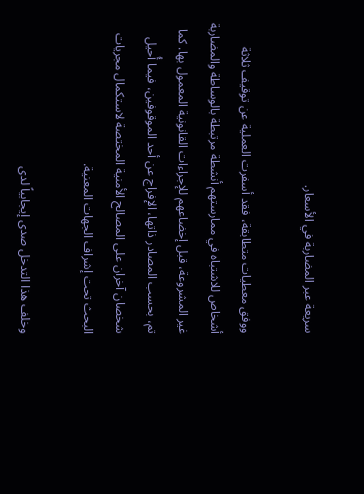سريعة عبر المضاربة في الأسعار.

ووفق معطيات متطابقة، فقد أسفرت العملية عن توقيف ثلاثة أشخاص للاشتباه في ممارستهم أنشطة مرتبطة بالوساطة والمضاربة غير المشروعة، قبل إخضاعهم للإجراءات القانونية المعمول بها. كما تم، بحسب المصادر ذاتها، الإفراج عن أحد الموقوفين، فيما أُحيل شخصان آخران على المصالح الأمنية المختصة لاستكمال مجريات البحث تحت إشراف الجهات المعنية.

وخلف هذا التدخل صدى إيجابياً لدى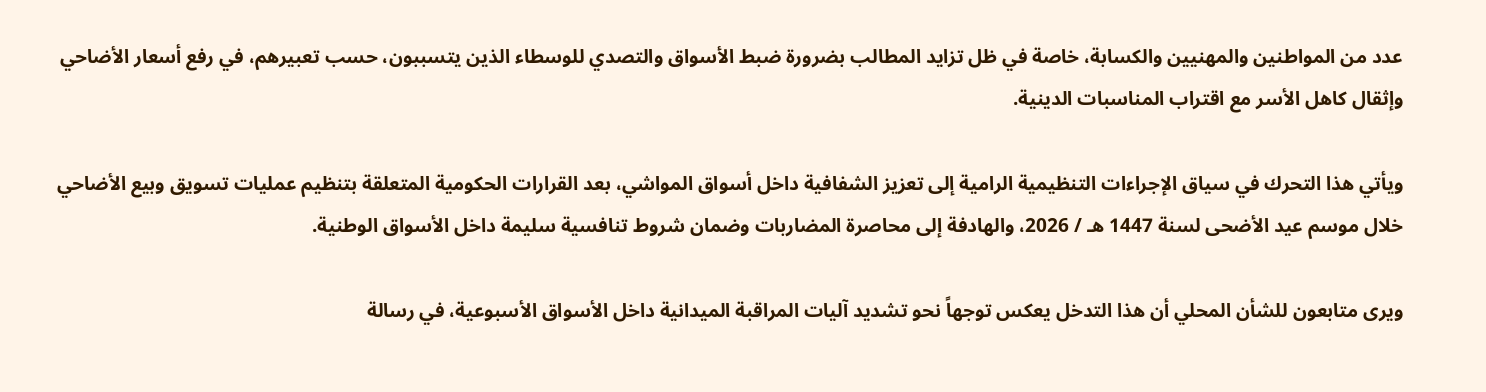عدد من المواطنين والمهنيين والكسابة، خاصة في ظل تزايد المطالب بضرورة ضبط الأسواق والتصدي للوسطاء الذين يتسببون، حسب تعبيرهم، في رفع أسعار الأضاحي وإثقال كاهل الأسر مع اقتراب المناسبات الدينية.

ويأتي هذا التحرك في سياق الإجراءات التنظيمية الرامية إلى تعزيز الشفافية داخل أسواق المواشي، بعد القرارات الحكومية المتعلقة بتنظيم عمليات تسويق وبيع الأضاحي خلال موسم عيد الأضحى لسنة 1447 هـ / 2026، والهادفة إلى محاصرة المضاربات وضمان شروط تنافسية سليمة داخل الأسواق الوطنية.

ويرى متابعون للشأن المحلي أن هذا التدخل يعكس توجهاً نحو تشديد آليات المراقبة الميدانية داخل الأسواق الأسبوعية، في رسالة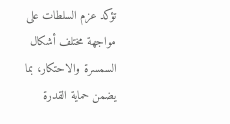تؤكد عزم السلطات على مواجهة مختلف أشكال السمسرة والاحتكار، بما يضمن حماية القدرة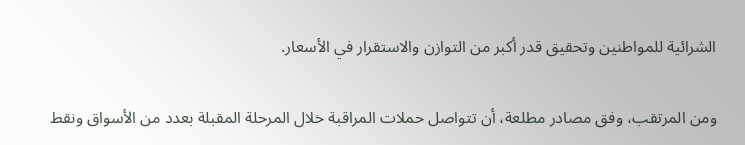الشرائية للمواطنين وتحقيق قدر أكبر من التوازن والاستقرار في الأسعار.

ومن المرتقب، وفق مصادر مطلعة، أن تتواصل حملات المراقبة خلال المرحلة المقبلة بعدد من الأسواق ونقط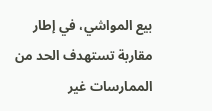بيع المواشي، في إطار مقاربة تستهدف الحد من الممارسات غير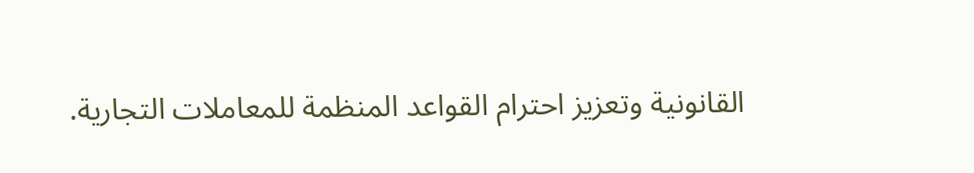القانونية وتعزيز احترام القواعد المنظمة للمعاملات التجارية.